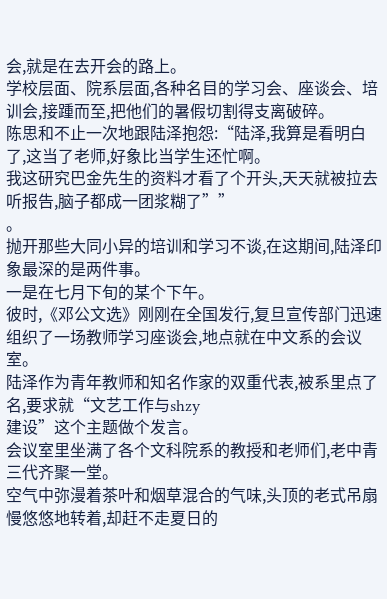会,就是在去开会的路上。
学校层面、院系层面,各种名目的学习会、座谈会、培训会,接踵而至,把他们的暑假切割得支离破碎。
陈思和不止一次地跟陆泽抱怨:“陆泽,我算是看明白了,这当了老师,好象比当学生还忙啊。
我这研究巴金先生的资料才看了个开头,天天就被拉去听报告,脑子都成一团浆糊了””
。
抛开那些大同小异的培训和学习不谈,在这期间,陆泽印象最深的是两件事。
一是在七月下旬的某个下午。
彼时,《邓公文选》刚刚在全国发行,复旦宣传部门迅速组织了一场教师学习座谈会,地点就在中文系的会议室。
陆泽作为青年教师和知名作家的双重代表,被系里点了名,要求就“文艺工作与shzy
建设”这个主题做个发言。
会议室里坐满了各个文科院系的教授和老师们,老中青三代齐聚一堂。
空气中弥漫着茶叶和烟草混合的气味,头顶的老式吊扇慢悠悠地转着,却赶不走夏日的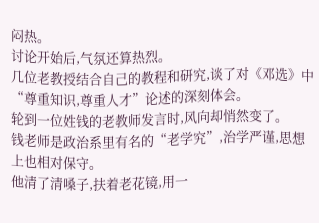闷热。
讨论开始后,气氛还算热烈。
几位老教授结合自己的教程和研究,谈了对《邓选》中“尊重知识,尊重人才”论述的深刻体会。
轮到一位姓钱的老教师发言时,风向却悄然变了。
钱老师是政治系里有名的“老学究”,治学严谨,思想上也相对保守。
他清了清嗓子,扶着老花镜,用一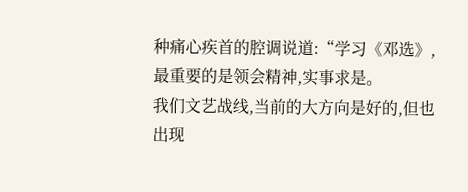种痛心疾首的腔调说道:“学习《邓选》,最重要的是领会精神,实事求是。
我们文艺战线,当前的大方向是好的,但也出现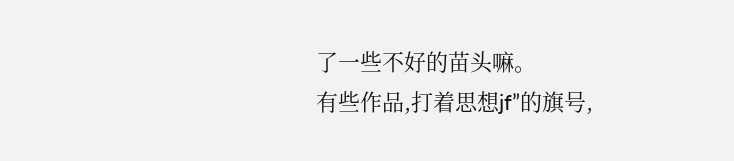了一些不好的苗头嘛。
有些作品,打着思想jf”的旗号,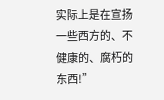实际上是在宣扬一些西方的、不健康的、腐朽的东西!”